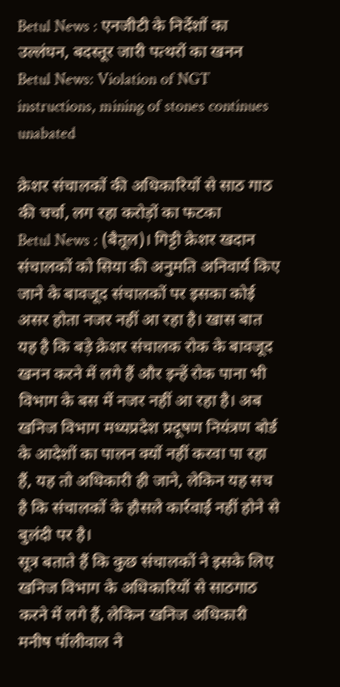Betul News : एनजीटी के निर्देशों का उल्लंघन, बदस्तूर जारी पत्थरों का खनन
Betul News: Violation of NGT instructions, mining of stones continues unabated

क्रेशर संचालकों की अधिकारियों से साठ गाठ की चर्चा, लग रहा करोड़ों का फटका
Betul News : (बैतूल)। गिट्टी क्रेशर खदान संचालकों को सिया की अनुमति अनिवार्य किए जाने के बावजूद संचालकों पर इसका कोई असर होता नजर नहीं आ रहा है। खास बात यह है कि बड़े क्रेशर संचालक रोक के बावजूद खनन करने में लगे हैं और इन्हें रोक पाना भी विभाग के बस में नजर नहीं आ रहा है। अब खनिज विभाग मध्यप्रदेश प्रदूषण नियंत्रण बोर्ड के आदेशों का पालन क्यों नहीं करवा पा रहा हैं, यह तो अधिकारी ही जाने, लेकिन यह सच है कि संचालकों के हौसले कार्रवाई नहीं होने से बुलंदी पर है।
सूत्र बताते हैं कि कुछ संचालकों ने इसके लिए खनिज विभाग के अधिकारियों से साठगाठ करने में लगे हैं, लेकिन खनिज अधिकारी मनीष पॉलीवाल ने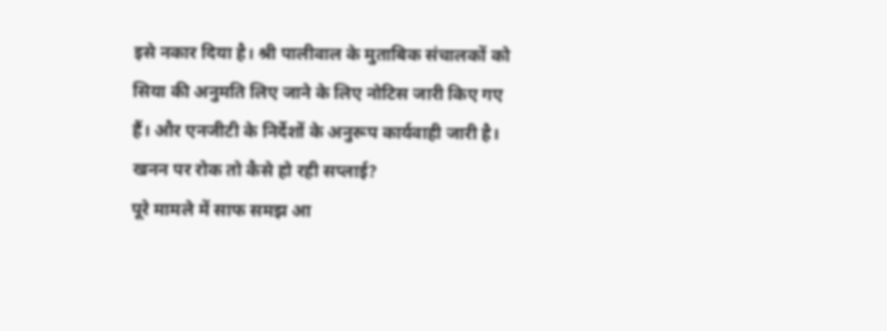इसे नकार दिया है। श्री पालीवाल के मुताबिक संचालकों को सिया की अनुमति लिए जाने के लिए नोटिस जारी किए गए हैं। और एनजीटी के निर्देशों के अनुरूप कार्यवाही जारी है।
खनन पर रोक तो कैसे हो रही सप्लाई?
पूरे मामले में साफ समझ आ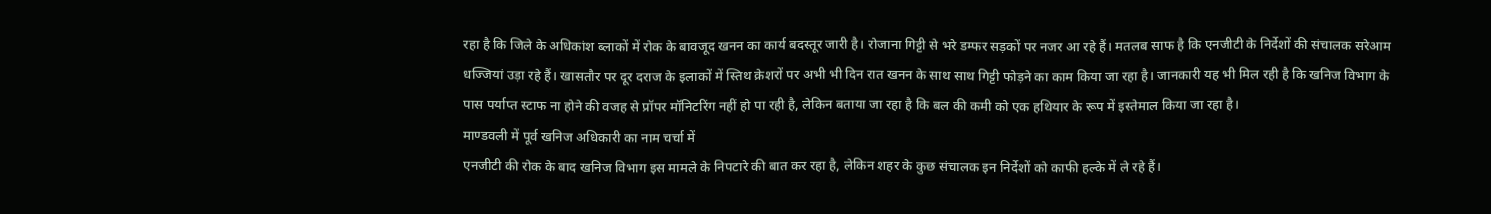रहा है कि जिले के अधिकांश ब्लाकों में रोक के बावजूद खनन का कार्य बदस्तूर जारी है। रोजाना गिट्टी से भरे डम्फर सड़कों पर नजर आ रहे हैं। मतलब साफ है कि एनजीटी के निर्देशों की संचालक सरेआम धज्जियां उड़ा रहे हैं। खासतौर पर दूर दराज के इलाकों में स्तिथ क्रेशरों पर अभी भी दिन रात खनन के साथ साथ गिट्टी फोड़ने का काम किया जा रहा है। जानकारी यह भी मिल रही है कि खनिज विभाग के पास पर्याप्त स्टाफ ना होने की वजह से प्रॉपर मॉनिटरिंग नहीं हो पा रही है, लेकिन बताया जा रहा है कि बल की कमी को एक हथियार के रूप में इस्तेमाल किया जा रहा है।
माण्डवली में पूर्व खनिज अधिकारी का नाम चर्चा में
एनजीटी की रोक के बाद खनिज विभाग इस मामले के निपटारे की बात कर रहा है, लेकिन शहर के कुछ संचालक इन निर्देशों को काफी हल्के में ले रहे हैं।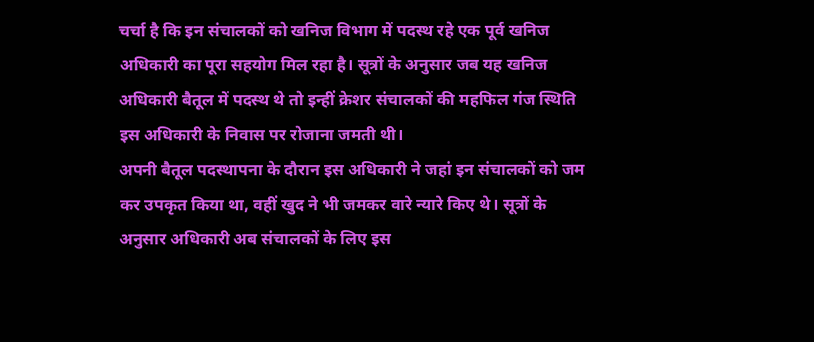चर्चा है कि इन संचालकों को खनिज विभाग में पदस्थ रहे एक पूर्व खनिज अधिकारी का पूरा सहयोग मिल रहा है। सूत्रों के अनुसार जब यह खनिज अधिकारी बैतूल में पदस्थ थे तो इन्हीं क्रेशर संचालकों की महफिल गंज स्थिति इस अधिकारी के निवास पर रोजाना जमती थी।
अपनी बैतूल पदस्थापना के दौरान इस अधिकारी ने जहां इन संचालकों को जम कर उपकृत किया था, वहीं खुद ने भी जमकर वारे न्यारे किए थे। सूत्रों के अनुसार अधिकारी अब संचालकों के लिए इस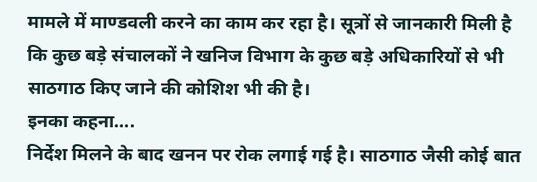मामले में माण्डवली करने का काम कर रहा है। सूत्रों से जानकारी मिली है कि कुछ बड़े संचालकों ने खनिज विभाग के कुछ बड़े अधिकारियों से भी साठगाठ किए जाने की कोशिश भी की है।
इनका कहना….
निर्देश मिलने के बाद खनन पर रोक लगाई गई है। साठगाठ जैसी कोई बात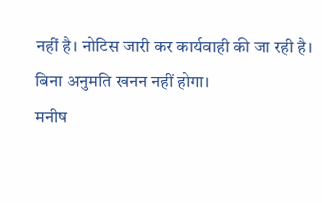नहीं है। नोटिस जारी कर कार्यवाही की जा रही है। बिना अनुमति खनन नहीं होगा।
मनीष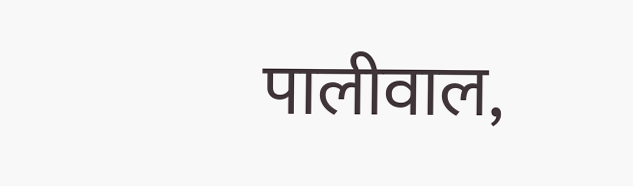पालीवाल,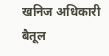खनिज अधिकारी बैतूल